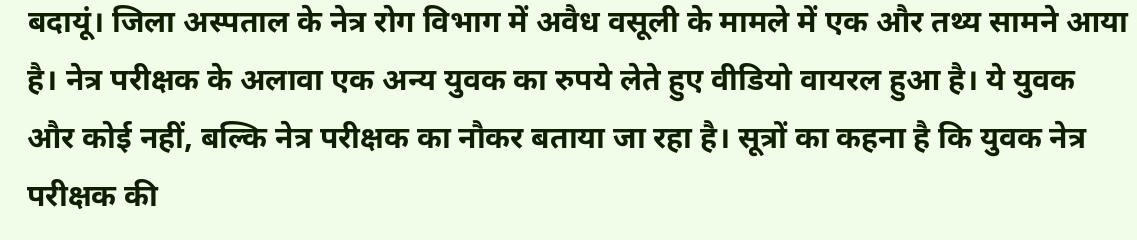बदायूं। जिला अस्पताल के नेत्र रोग विभाग में अवैध वसूली के मामले में एक और तथ्य सामने आया है। नेत्र परीक्षक के अलावा एक अन्य युवक का रुपये लेते हुए वीडियो वायरल हुआ है। ये युवक और कोई नहीं, बल्कि नेत्र परीक्षक का नौकर बताया जा रहा है। सूत्रों का कहना है कि युवक नेत्र परीक्षक की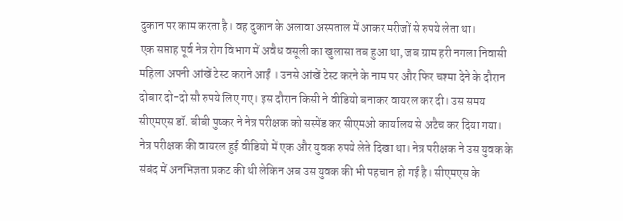दुकान पर काम करता है। वह दुकान के अलावा अस्पताल में आकर मरीजों से रुपये लेता था।
एक सप्ताह पूर्व नेत्र रोग विभाग में अवैध वसूली का खुलासा तब हुआ था, जब ग्राम हरी नगला निवासी महिला अपनी आंखें टेस्ट कराने आईं । उनसे आंखें टेस्ट करने के नाम पर और फिर चश्मा देने के दौरान दोबार दो-दो सौ रुपये लिए गए। इस दौरान किसी ने वीडियो बनाकर वायरल कर दी। उस समय सीएमएस डॉ. बीबी पुष्कर ने नेत्र परीक्षक को सस्पेंड कर सीएमओ कार्यालय से अटैच कर दिया गया। नेत्र परीक्षक की वायरल हुई वीडियो में एक और युवक रुपये लेते दिखा था। नेत्र परीक्षक ने उस युवक के संबंद में अनभिज्ञता प्रकट की थी लेकिन अब उस युवक की भी पहचान हो गई है। सीएमएस के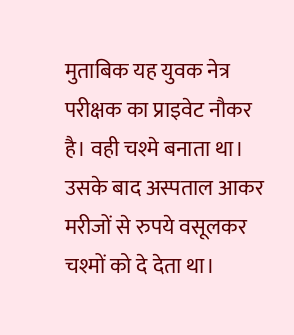मुताबिक यह युवक नेत्र परीक्षक का प्राइवेट नौकर है। वही चश्मे बनाता था। उसके बाद अस्पताल आकर मरीजों से रुपये वसूलकर चश्मों को दे देता था।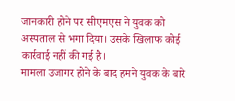जानकारी होने पर सीएमएस ने युवक को अस्पताल से भगा दिया। उसके खिलाफ कोई कार्रवाई नहीं की गई है।
मामला उजागर होने के बाद हमने युवक के बारे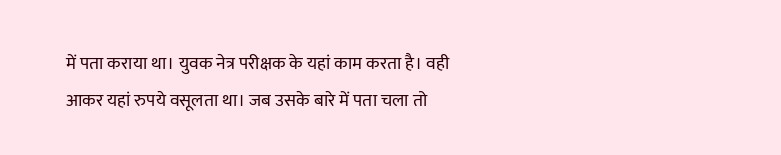में पता कराया था। युवक नेत्र परीक्षक के यहां काम करता है। वही आकर यहां रुपये वसूलता था। जब उसके बारे में पता चला तो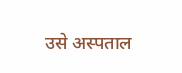उसे अस्पताल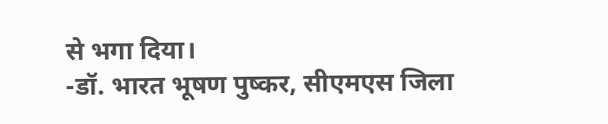से भगा दिया।
-डॉ. भारत भूषण पुष्कर, सीएमएस जिला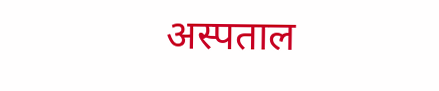अस्पताल